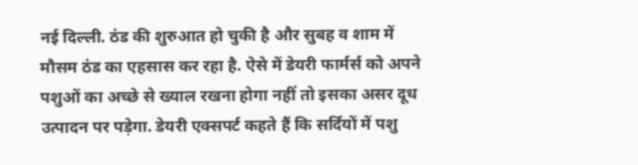नई दिल्ली. ठंड की शुरुआत हो चुकी है और सुबह व शाम में मौसम ठंड का एहसास कर रहा है. ऐसे में डेयरी फार्मर्स को अपने पशुओं का अच्छे से ख्याल रखना होगा नहीं तो इसका असर दूध उत्पादन पर पड़ेगा. डेयरी एक्सपर्ट कहते हैं कि सर्दियों में पशु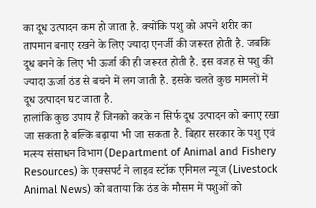का दूध उत्पादन कम हो जाता है. क्योंकि पशु को अपने शरीर का तापमान बनाए रखने के लिए ज्यादा एनर्जी की जरूरत होती है. जबकि दूध बनने के लिए भी ऊर्जा की ही जरूरत होती है. इस वजह से पशु की ज्यादा ऊर्जा ठंड से बचने में लग जाती है. इसके चलते कुछ मामलों में दूध उत्पादन घट जाता है.
हालांकि कुछ उपाय हैं जिनको करके न सिर्फ दूध उत्पादन को बनाए रखा जा सकता है बल्कि बढ़ाया भी जा सकता है. बिहार सरकार के पशु एवं मत्स्य संसाधन विभाग (Department of Animal and Fishery Resources) के एक्सपर्ट ने लाइव स्टॉक एनिमल न्यूज (Livestock Animal News) को बताया कि ठंड के मौसम में पशुओं को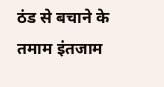ठंड से बचाने के तमाम इंतजाम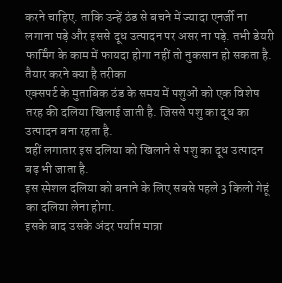करने चाहिए. ताकि उन्हें ठंड से बचने में ज्यादा एनर्जी ना लगाना पड़े और इससे दूध उत्पादन पर असर ना पड़े. तभी डेयरी फार्मिंग के काम में फायदा होगा नहीं तो नुकसान हो सकता है.
तैयार करने क्या है तरीका
एक्सपर्ट के मुताबिक ठंड के समय में पशुओं को एक विशेष तरह की दलिया खिलाई जाती है. जिससे पशु का दूध का उत्पादन बना रहता है.
वहीं लगातार इस दलिया को खिलाने से पशु का दूध उत्पादन बढ़ भी जाता है.
इस स्पेशल दलिया को बनाने के लिए सबसे पहले 3 किलो गेहूं का दलिया लेना होगा.
इसके बाद उसके अंदर पर्याप्त मात्रा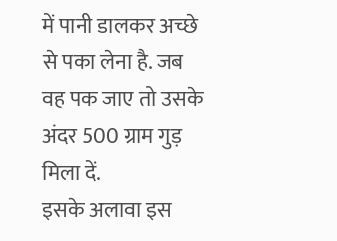में पानी डालकर अच्छे से पका लेना है. जब वह पक जाए तो उसके अंदर 500 ग्राम गुड़ मिला दें.
इसके अलावा इस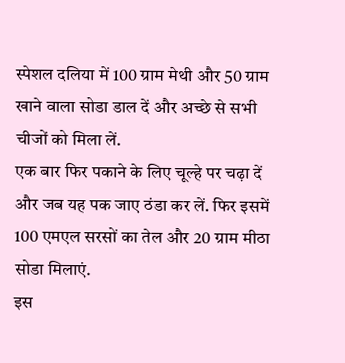स्पेशल दलिया में 100 ग्राम मेथी और 50 ग्राम खाने वाला सोडा डाल दें और अच्छे से सभी चीजों को मिला लें.
एक बार फिर पकाने के लिए चूल्हे पर चढ़ा दें और जब यह पक जाए ठंडा कर लें. फिर इसमें 100 एमएल सरसों का तेल और 20 ग्राम मीठा सोडा मिलाएं.
इस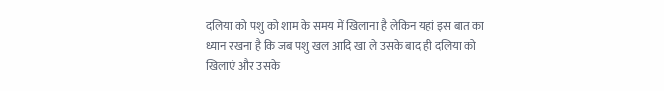दलिया को पशु को शाम के समय में खिलाना है लेकिन यहां इस बात का ध्यान रखना है कि जब पशु खल आदि खा ले उसके बाद ही दलिया को खिलाएं और उसके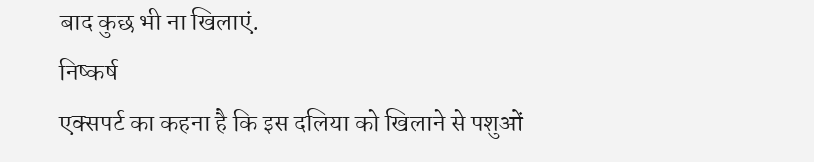बाद कुछ भी ना खिलाएं.
निष्कर्ष
एक्सपर्ट का कहना है कि इस दलिया को खिलाने से पशुओं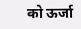को ऊर्जा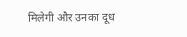मिलेगी और उनका दूध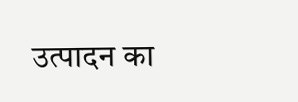उत्पादन का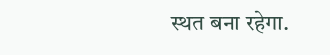स्थत बना रहेगा.